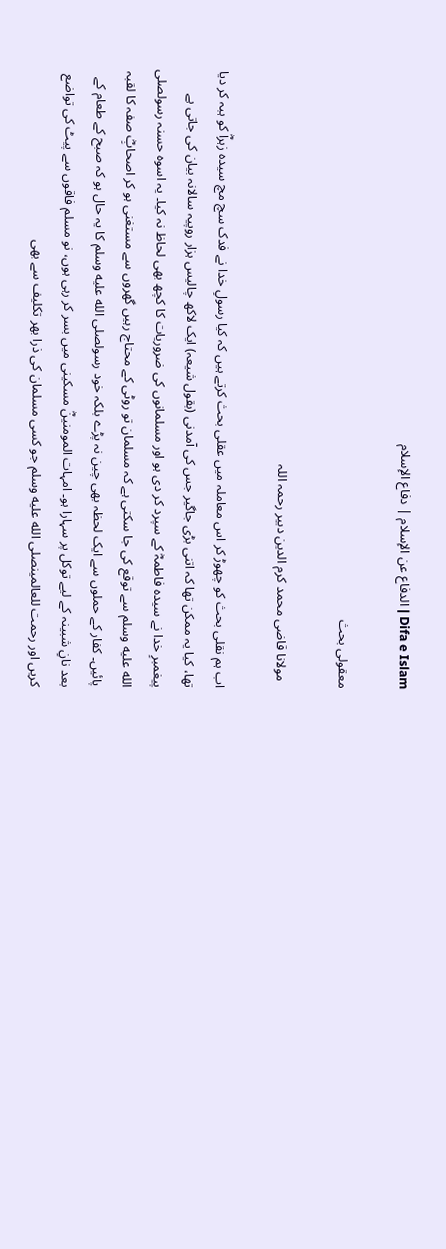Difa e Islam | الدفاع عن الإسلام | دفاع الإسلام

معقولی بحث

  مولانا قاضی محمد کرم الدین دبیر رحمہ اللہ

اب ہم نقلی بحث کو چھوڑ کر اس معاملہ میں عقلی بحث کرتے ہیں کہ کیا رسولِ خدا نے فدک سچ مچ سیدہ زہراؓ کو ہبہ کر دیا تھا، کیا یہ ممکن تھا کہ اتنی بڑی جاگیر جس کی آمدنی (بقول شیعہ) ایک لاکھ چالیس ہزار روپیہ سالانہ بیان کی جاتی ہے پیغمبرِ خدا نے سیدہ فاطمہؓ کے سپرد کر دی ہو اور مسلمانوں کی ضروریات کا کچھ بھی لحاظ نہ کیا۔ یہ اسوہ حسنہ رسولصلى الله عليه وسلم سے توقع کی جا سکتی ہے کہ مسلمان تو روٹی کے محتاج رہیں گھروں سے مستغنی ہو کر اصحابِؓ صفہ کا لقبہ پائیں۔ کفار کے حملوں سے ایک لحظہ بھی چین نہ پڑے بلکہ خود رسولصلى الله عليه وسلم کا یہ حال ہو کہ صبح کے طعام کے بعد نانِ شبینہ کے لیے توکل پر سہارا ہو۔ امہات المومنینؓ مسکینی میں بسر کر رہی ہوں، نو مسلم فاقوں سے پیٹ کی تواضع کریں اور رحمت للعالمینصلى الله عليه وسلم جو کسی مسلمان کی ذرا بھر تکلیف سے بھی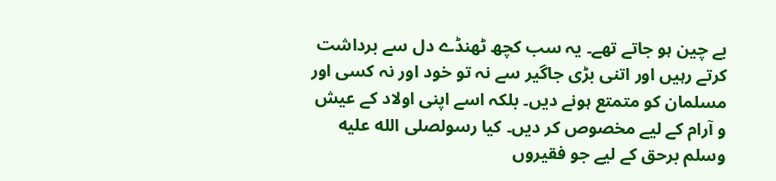بے چین ہو جاتے تھے۔ یہ سب کچھ ٹھنڈے دل سے برداشت کرتے رہیں اور اتنی بڑی جاگیر سے نہ تو خود اور نہ کسی اور مسلمان کو متمتع ہونے دیں۔ بلکہ اسے اپنی اولاد کے عیش و آرام کے لیے مخصوص کر دیں۔ کیا رسولصلى الله عليه وسلم برحق کے لیے جو فقیروں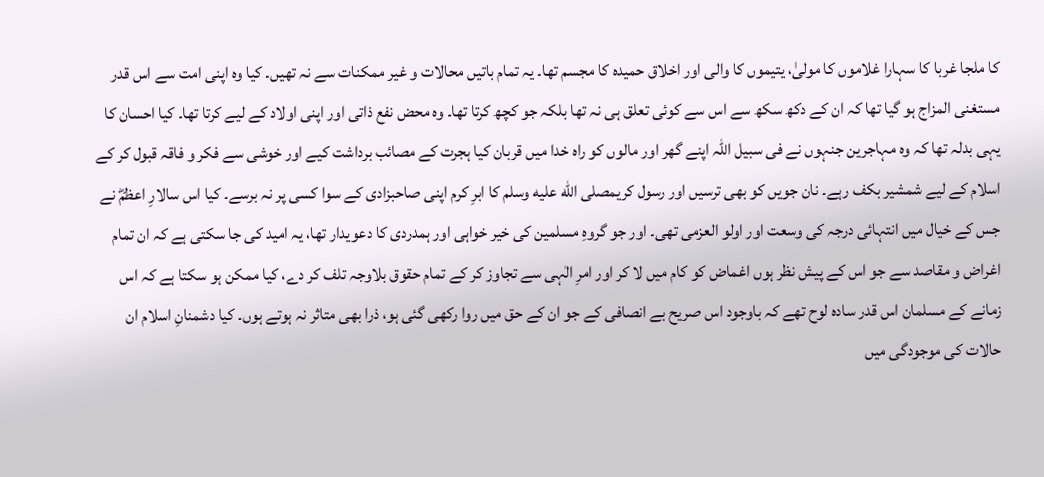کا ملجا غربا کا سہارا غلاموں کا مولیٰ، یتیموں کا والی اور اخلاق حمیدہ کا مجسم تھا۔ یہ تمام باتیں محالات و غیر ممکنات سے نہ تھیں۔ کیا وہ اپنی امت سے اس قدر مستغنی المزاج ہو گیا تھا کہ ان کے دکھ سکھ سے اس سے کوئی تعلق ہی نہ تھا بلکہ جو کچھ کرتا تھا۔ وہ محض نفع ذاتی اور اپنی اولاد کے لیے کرتا تھا۔ کیا احسان کا یہی بدلہ تھا کہ وہ مہاجرین جنہوں نے فی سبیل اللہ اپنے گھر اور مالوں کو راہ خدا میں قربان کیا ہجرت کے مصائب برداشت کیے اور خوشی سے فکر و فاقہ قبول کر کے اسلام کے لیے شمشیر بکف رہے۔ نان جویں کو بھی ترسیں اور رسول کریمصلى الله عليه وسلم کا ابرِ کرم اپنی صاحبزادی کے سوا کسی پر نہ برسے۔ کیا اس سالارِ اعظمؓ نے جس کے خیال میں انتہائی درجہ کی وسعت اور اولو العزمی تھی۔ اور جو گروہِ مسلمین کی خیر خواہی اور ہمدردی کا دعویدار تھا، یہ امید کی جا سکتی ہے کہ ان تمام اغراض و مقاصد سے جو اس کے پیش نظر ہوں اغماض کو کام میں لا کر اور امرِ الٰہی سے تجاوز کر کے تمام حقوق بلاوجہ تلف کر دے، کیا ممکن ہو سکتا ہے کہ اس زمانے کے مسلمان اس قدر سادہ لوح تھے کہ باوجود اس صریح بے انصافی کے جو ان کے حق میں روا رکھی گئی ہو، ذرا بھی متاثر نہ ہوتے ہوں۔ کیا دشمنانِ اسلام ان حالات کی موجودگی میں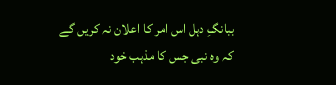ببانگِ دہل اس امر کا اعلان نہ کریں گے کہ وہ نبی جس کا مذہب خود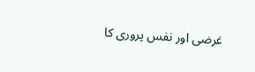غرضی اور نفس پروری کا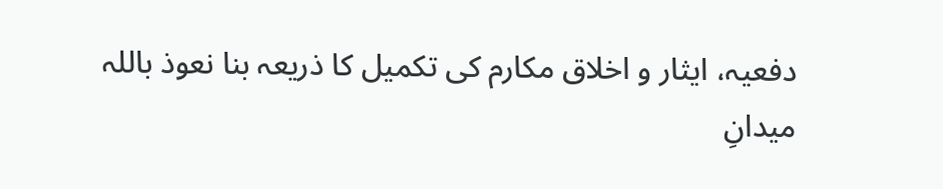دفعیہ، ایثار و اخلاق مکارم کی تکمیل کا ذریعہ بنا نعوذ باللہ میدانِ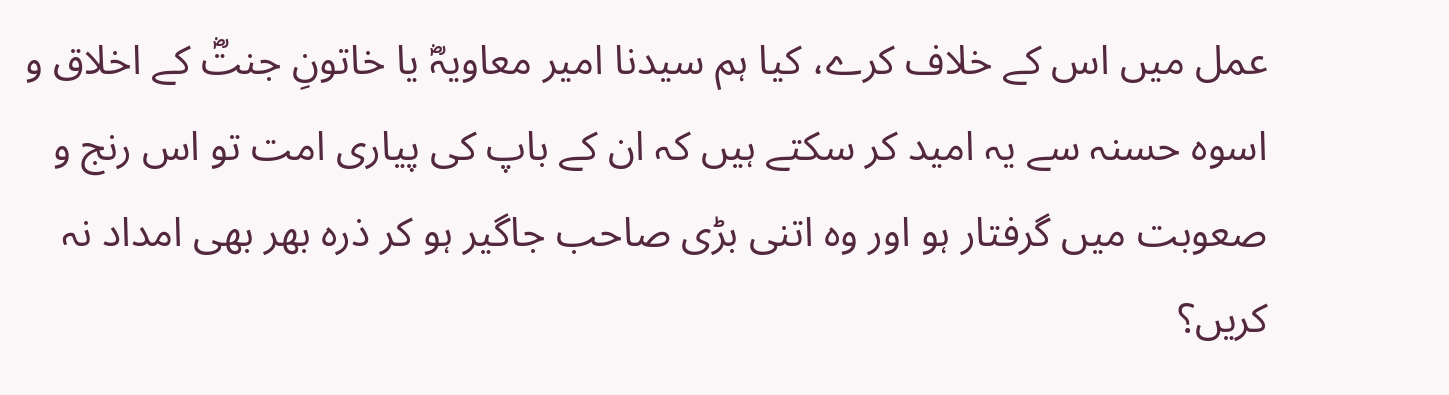عمل میں اس کے خلاف کرے، کیا ہم سیدنا امیر معاویہؓ یا خاتونِ جنتؓ کے اخلاق و اسوہ حسنہ سے یہ امید کر سکتے ہیں کہ ان کے باپ کی پیاری امت تو اس رنج و صعوبت میں گرفتار ہو اور وہ اتنی بڑی صاحب جاگیر ہو کر ذرہ بھر بھی امداد نہ کریں؟